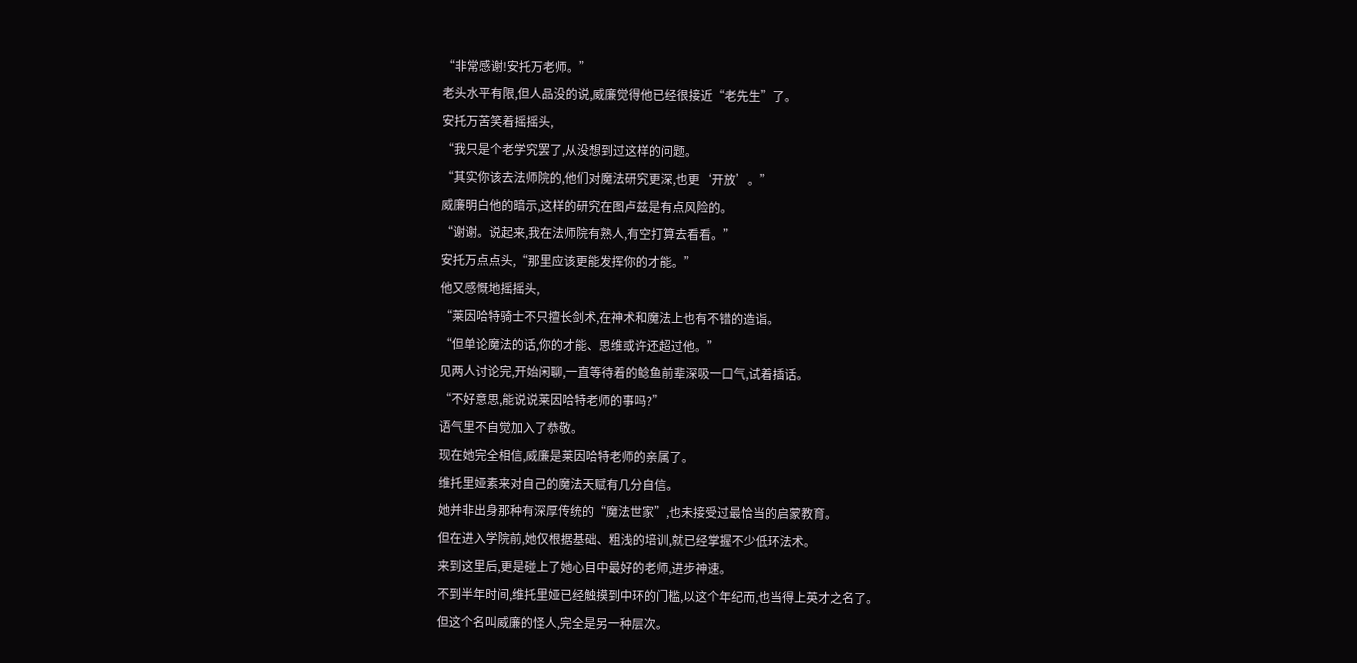“非常感谢!安托万老师。”
老头水平有限,但人品没的说,威廉觉得他已经很接近“老先生”了。
安托万苦笑着摇摇头,
“我只是个老学究罢了,从没想到过这样的问题。
“其实你该去法师院的,他们对魔法研究更深,也更‘开放’。”
威廉明白他的暗示,这样的研究在图卢兹是有点风险的。
“谢谢。说起来,我在法师院有熟人,有空打算去看看。”
安托万点点头,“那里应该更能发挥你的才能。”
他又感慨地摇摇头,
“莱因哈特骑士不只擅长剑术,在神术和魔法上也有不错的造诣。
“但单论魔法的话,你的才能、思维或许还超过他。”
见两人讨论完,开始闲聊,一直等待着的鲶鱼前辈深吸一口气,试着插话。
“不好意思,能说说莱因哈特老师的事吗?”
语气里不自觉加入了恭敬。
现在她完全相信,威廉是莱因哈特老师的亲属了。
维托里娅素来对自己的魔法天赋有几分自信。
她并非出身那种有深厚传统的“魔法世家”,也未接受过最恰当的启蒙教育。
但在进入学院前,她仅根据基础、粗浅的培训,就已经掌握不少低环法术。
来到这里后,更是碰上了她心目中最好的老师,进步神速。
不到半年时间,维托里娅已经触摸到中环的门槛,以这个年纪而,也当得上英才之名了。
但这个名叫威廉的怪人,完全是另一种层次。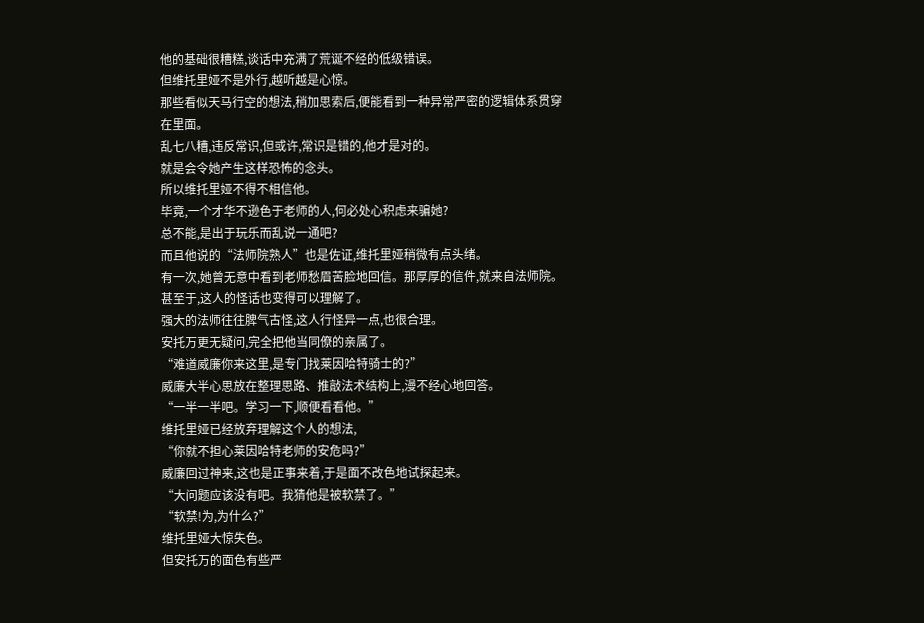他的基础很糟糕,谈话中充满了荒诞不经的低级错误。
但维托里娅不是外行,越听越是心惊。
那些看似天马行空的想法,稍加思索后,便能看到一种异常严密的逻辑体系贯穿在里面。
乱七八糟,违反常识,但或许,常识是错的,他才是对的。
就是会令她产生这样恐怖的念头。
所以维托里娅不得不相信他。
毕竟,一个才华不逊色于老师的人,何必处心积虑来骗她?
总不能,是出于玩乐而乱说一通吧?
而且他说的“法师院熟人”也是佐证,维托里娅稍微有点头绪。
有一次,她曾无意中看到老师愁眉苦脸地回信。那厚厚的信件,就来自法师院。
甚至于,这人的怪话也变得可以理解了。
强大的法师往往脾气古怪,这人行怪异一点,也很合理。
安托万更无疑问,完全把他当同僚的亲属了。
“难道威廉你来这里,是专门找莱因哈特骑士的?”
威廉大半心思放在整理思路、推敲法术结构上,漫不经心地回答。
“一半一半吧。学习一下,顺便看看他。”
维托里娅已经放弃理解这个人的想法,
“你就不担心莱因哈特老师的安危吗?”
威廉回过神来,这也是正事来着,于是面不改色地试探起来。
“大问题应该没有吧。我猜他是被软禁了。”
“软禁!为,为什么?”
维托里娅大惊失色。
但安托万的面色有些严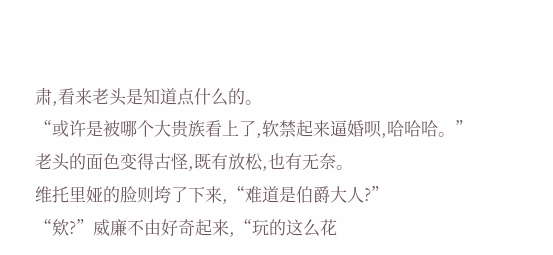肃,看来老头是知道点什么的。
“或许是被哪个大贵族看上了,软禁起来逼婚呗,哈哈哈。”
老头的面色变得古怪,既有放松,也有无奈。
维托里娅的脸则垮了下来,“难道是伯爵大人?”
“欸?”威廉不由好奇起来,“玩的这么花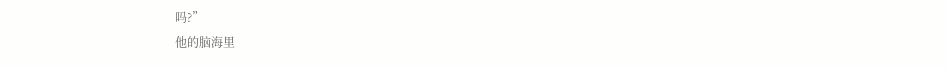吗?”
他的脑海里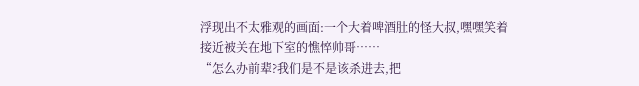浮现出不太雅观的画面:一个大着啤酒肚的怪大叔,嘿嘿笑着接近被关在地下室的憔悴帅哥……
“怎么办前辈?我们是不是该杀进去,把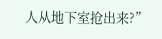人从地下室抢出来?”